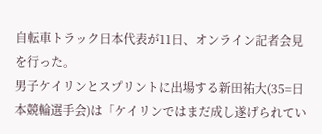自転車トラック日本代表が11日、オンライン記者会見を行った。
男子ケイリンとスプリントに出場する新田祐大(35=日本競輪選手会)は「ケイリンではまだ成し遂げられてい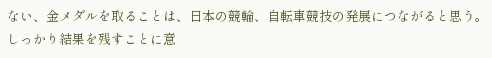ない、金メダルを取ることは、日本の競輪、自転車競技の発展につながると思う。しっかり結果を残すことに意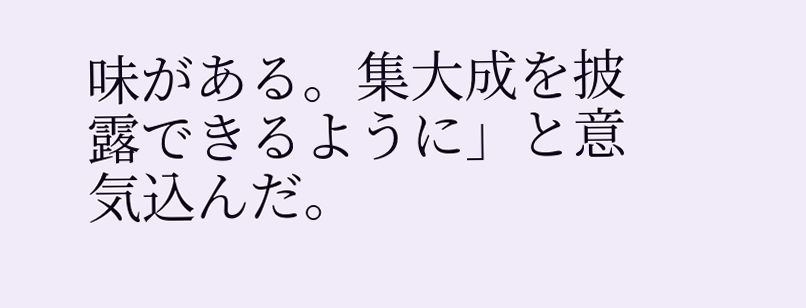味がある。集大成を披露できるように」と意気込んだ。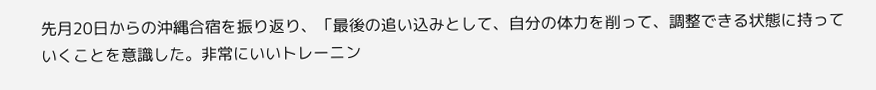先月20日からの沖縄合宿を振り返り、「最後の追い込みとして、自分の体力を削って、調整できる状態に持っていくことを意識した。非常にいいトレーニン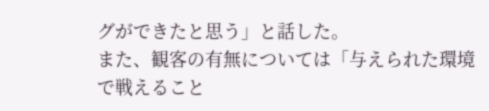グができたと思う」と話した。
また、観客の有無については「与えられた環境で戦えること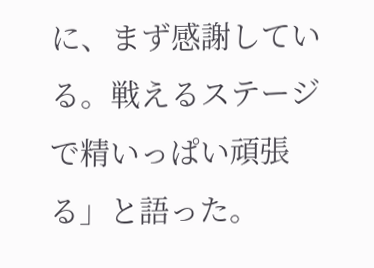に、まず感謝している。戦えるステージで精いっぱい頑張る」と語った。